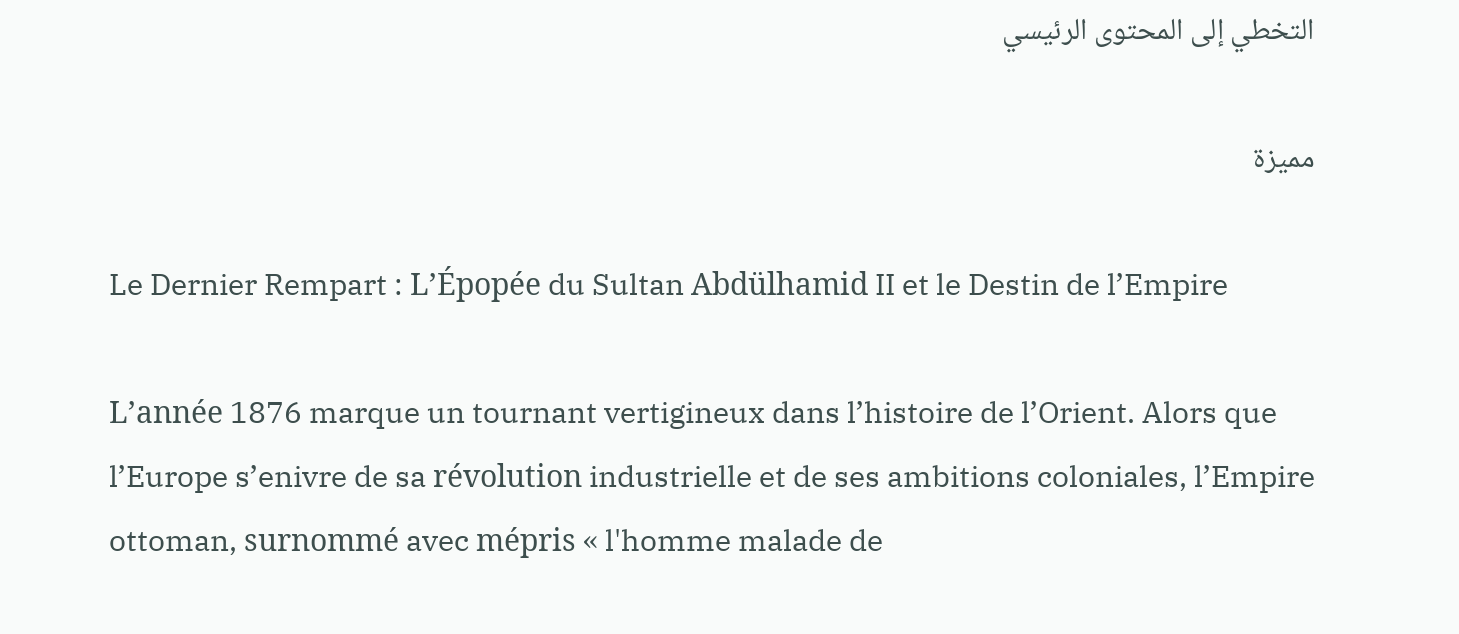التخطي إلى المحتوى الرئيسي

مميزة

Le Dernier Rempart : L’Épopée du Sultan Abdülhamid II et le Destin de l’Empire

L’année 1876 marque un tournant vertigineux dans l’histoire de l’Orient. Alors que l’Europe s’enivre de sa révolution industrielle et de ses ambitions coloniales, l’Empire ottoman, surnommé avec mépris « l'homme malade de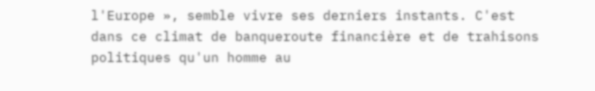l'Europe », semble vivre ses derniers instants. C'est dans ce climat de banqueroute financière et de trahisons politiques qu'un homme au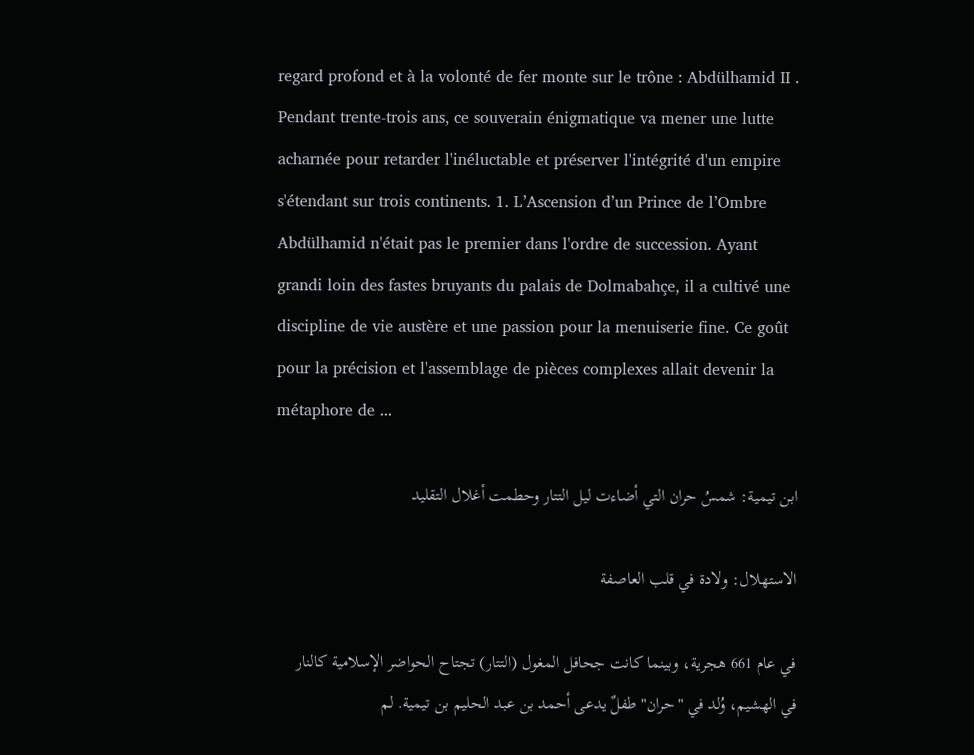regard profond et à la volonté de fer monte sur le trône : Abdülhamid II . Pendant trente-trois ans, ce souverain énigmatique va mener une lutte acharnée pour retarder l'inéluctable et préserver l'intégrité d'un empire s'étendant sur trois continents. 1. L’Ascension d’un Prince de l’Ombre Abdülhamid n'était pas le premier dans l'ordre de succession. Ayant grandi loin des fastes bruyants du palais de Dolmabahçe, il a cultivé une discipline de vie austère et une passion pour la menuiserie fine. Ce goût pour la précision et l'assemblage de pièces complexes allait devenir la métaphore de ...

ابن تيمية: شمسُ حران التي أضاءت ليل التتار وحطمت أغلال التقليد

الاستهلال: ولادة في قلب العاصفة

في عام 661 هجرية، وبينما كانت جحافل المغول (التتار) تجتاح الحواضر الإسلامية كالنار في الهشيم، وُلد في "حران" طفلٌ يدعى أحمد بن عبد الحليم بن تيمية. لم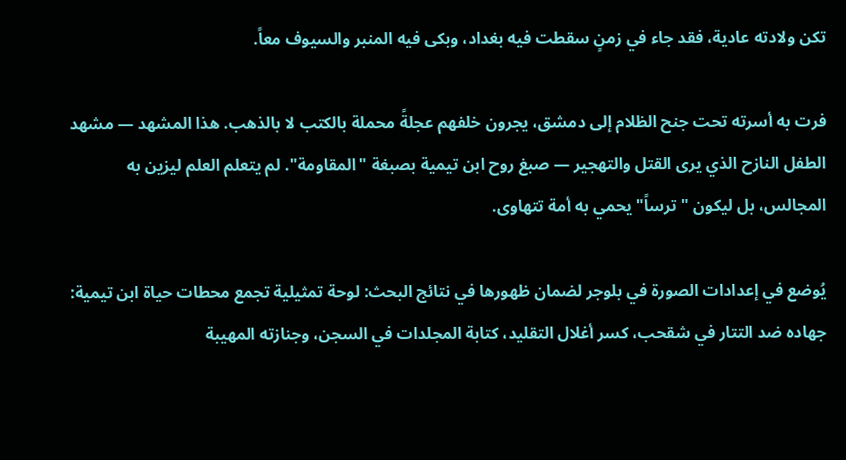تكن ولادته عادية، فقد جاء في زمنٍ سقطت فيه بغداد، وبكى فيه المنبر والسيوف معاً.

فرت به أسرته تحت جنح الظلام إلى دمشق، يجرون خلفهم عجلةً محملة بالكتب لا بالذهب. هذا المشهد — مشهد الطفل النازح الذي يرى القتل والتهجير — صبغ روح ابن تيمية بصبغة "المقاومة". لم يتعلم العلم ليزين به المجالس، بل ليكون "ترساً" يحمي به أمة تتهاوى.

يُوضع في إعدادات الصورة في بلوجر لضمان ظهورها في نتائج البحث: لوحة تمثيلية تجمع محطات حياة ابن تيمية: جهاده ضد التتار في شقحب، كسر أغلال التقليد، كتابة المجلدات في السجن، وجنازته المهيبة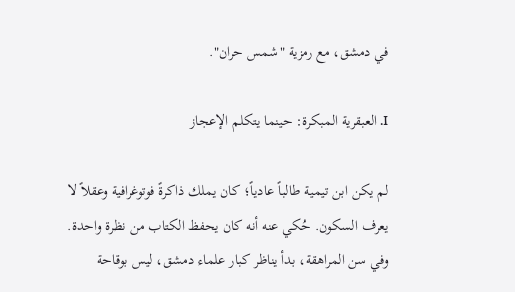في دمشق، مع رمزية "شمس حران".

I. العبقرية المبكرة: حينما يتكلم الإعجاز

لم يكن ابن تيمية طالباً عادياً؛ كان يملك ذاكرةً فوتوغرافية وعقلاً لا يعرف السكون. حُكي عنه أنه كان يحفظ الكتاب من نظرة واحدة. وفي سن المراهقة، بدأ يناظر كبار علماء دمشق، ليس بوقاحة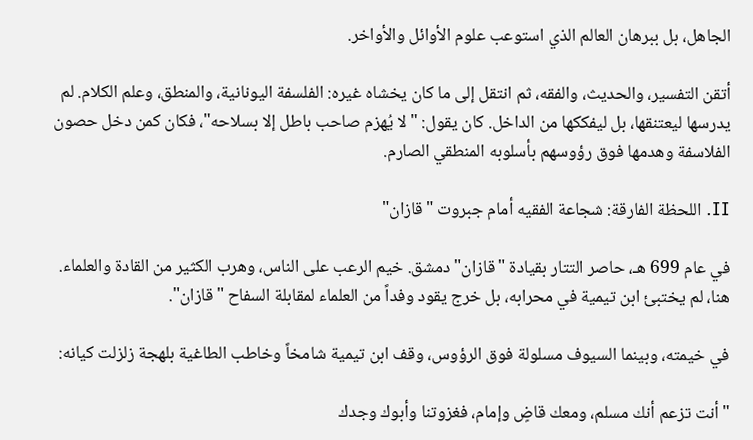الجاهل، بل ببرهان العالم الذي استوعب علوم الأوائل والأواخر.

أتقن التفسير، والحديث، والفقه، ثم انتقل إلى ما كان يخشاه غيره: الفلسفة اليونانية، والمنطق، وعلم الكلام. لم يدرسها ليعتنقها، بل ليفككها من الداخل. كان يقول: "لا يُهزم صاحب باطل إلا بسلاحه"، فكان كمن دخل حصون الفلاسفة وهدمها فوق رؤوسهم بأسلوبه المنطقي الصارم.

II. اللحظة الفارقة: شجاعة الفقيه أمام جبروت "قازان"

في عام 699 هـ، حاصر التتار بقيادة "قازان" دمشق. خيم الرعب على الناس، وهرب الكثير من القادة والعلماء. هنا، لم يختبئ ابن تيمية في محرابه، بل خرج يقود وفداً من العلماء لمقابلة السفاح "قازان".

في خيمته، وبينما السيوف مسلولة فوق الرؤوس، وقف ابن تيمية شامخاً وخاطب الطاغية بلهجة زلزلت كيانه:

"أنت تزعم أنك مسلم، ومعك قاضٍ وإمام، فغزوتنا وأبوك وجدك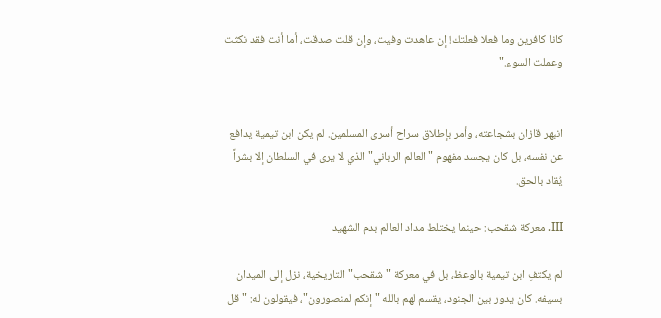كانا كافرين وما فعلا فعلتك! إن عاهدت وفيت، وإن قلت صدقت، أما أنت فقد نكثت وعملت السوء."


انبهر قازان بشجاعته، وأمر بإطلاق سراح أسرى المسلمين. لم يكن ابن تيمية يدافع عن نفسه، بل كان يجسد مفهوم "العالم الرباني" الذي لا يرى في السلطان إلا بشراً يُقاد بالحق.

III. معركة شقحب: حينما يختلط مداد العالم بدم الشهيد

لم يكتفِ ابن تيمية بالوعظ، بل في معركة "شقحب" التاريخية، نزل إلى الميدان بسيفه. كان يدور بين الجنود، يقسم لهم بالله "إنكم لمنصورون"، فيقولون له: "قل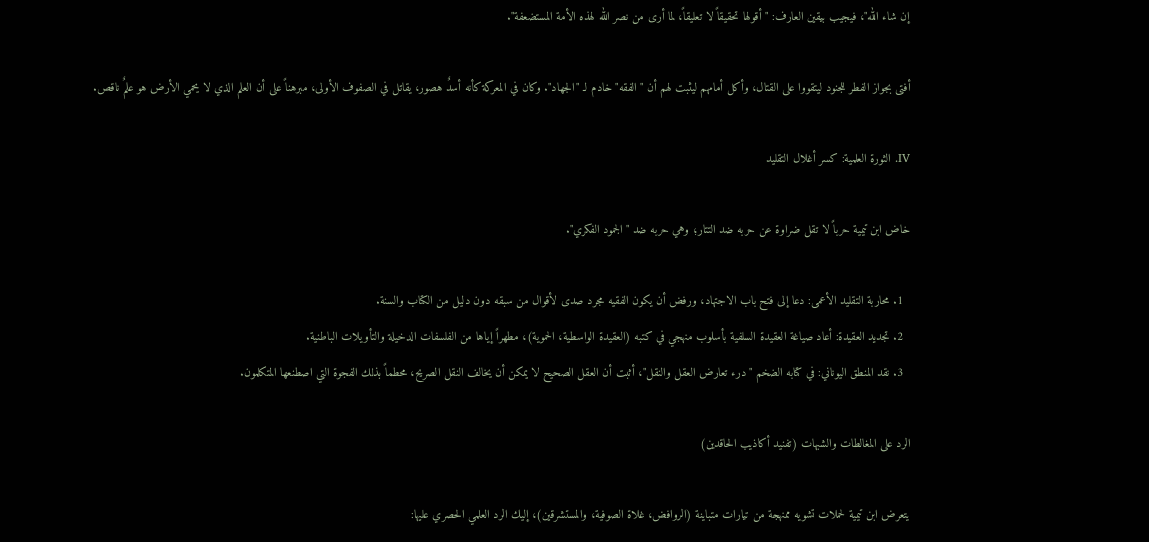إن شاء الله"، فيجيب بيقين العارف: "أقولها تحقيقاً لا تعليقاً، لما أرى من نصر الله لهذه الأمة المستضعفة".

أفتى بجواز الفطر للجنود ليتقووا على القتال، وأكل أمامهم ليثبت لهم أن "الفقه" خادم لـ "الجهاد". وكان في المعركة كأنه أسدٌ هصور، يقاتل في الصفوف الأولى، مبرهناً على أن العلم الذي لا يحمي الأرض هو علمٌ ناقص.

IV. الثورة العلمية: كسر أغلال التقليد

خاض ابن تيمية حرباً لا تقل ضراوة عن حربه ضد التتار؛ وهي حربه ضد "الجمود الفكري".

  1. محاربة التقليد الأعمى: دعا إلى فتح باب الاجتهاد، ورفض أن يكون الفقيه مجرد صدى لأقوال من سبقه دون دليل من الكتاب والسنة.
  2. تجديد العقيدة: أعاد صياغة العقيدة السلفية بأسلوب منهجي في كتبه (العقيدة الواسطية، الحموية)، مطهراً إياها من الفلسفات الدخيلة والتأويلات الباطنية.
  3. نقد المنطق اليوناني: في كتابه الضخم "درء تعارض العقل والنقل"، أثبت أن العقل الصحيح لا يمكن أن يخالف النقل الصريح، محطماً بذلك الفجوة التي اصطنعها المتكلمون.

الرد على المغالطات والشبهات (تفنيد أكاذيب الحاقدين)

يتعرض ابن تيمية لحملات تشويه ممنهجة من تيارات متباينة (الروافض، غلاة الصوفية، والمستشرقين)، إليك الرد العلمي الحصري عليها: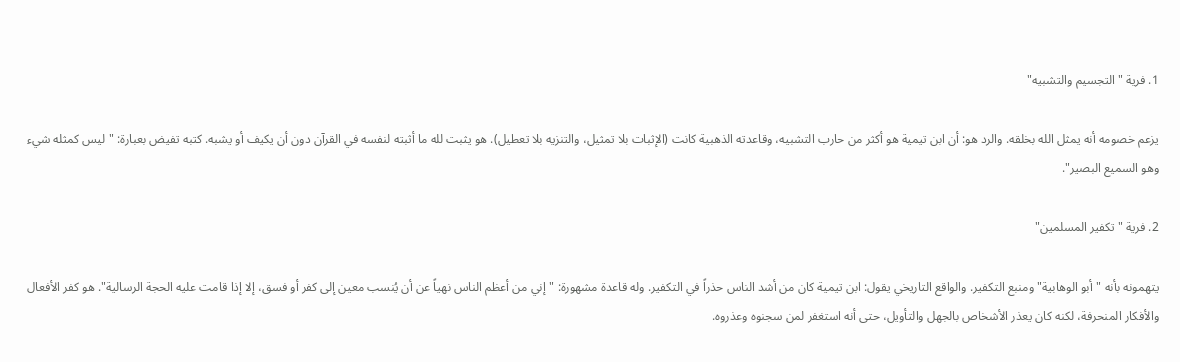1. فرية "التجسيم والتشبيه"

يزعم خصومه أنه يمثل الله بخلقه. والرد هو: أن ابن تيمية هو أكثر من حارب التشبيه، وقاعدته الذهبية كانت (الإثبات بلا تمثيل، والتنزيه بلا تعطيل). هو يثبت لله ما أثبته لنفسه في القرآن دون أن يكيف أو يشبه. كتبه تفيض بعبارة: "ليس كمثله شيء وهو السميع البصير".

2. فرية "تكفير المسلمين"

يتهمونه بأنه "أبو الوهابية" ومنبع التكفير. والواقع التاريخي يقول: ابن تيمية كان من أشد الناس حذراً في التكفير. وله قاعدة مشهورة: "إني من أعظم الناس نهياً عن أن يُنسب معين إلى كفر أو فسق، إلا إذا قامت عليه الحجة الرسالية". هو كفر الأفعال والأفكار المنحرفة، لكنه كان يعذر الأشخاص بالجهل والتأويل، حتى أنه استغفر لمن سجنوه وعذروه.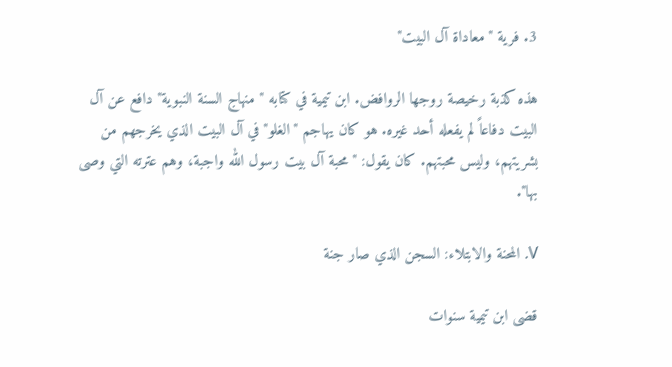3. فرية "معاداة آل البيت"

هذه كذبة رخيصة روجها الروافض. ابن تيمية في كتابه "منهاج السنة النبوية" دافع عن آل البيت دفاعاً لم يفعله أحد غيره. هو كان يهاجم "الغلو" في آل البيت الذي يخرجهم من بشريتهم، وليس محبتهم. كان يقول: "محبة آل بيت رسول الله واجبة، وهم عترته التي وصى بها".

V. المحنة والابتلاء: السجن الذي صار جنة

قضى ابن تيمية سنوات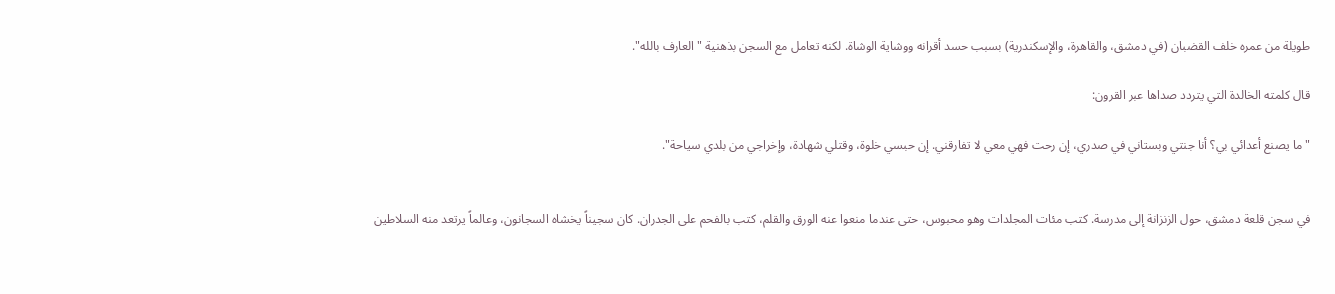طويلة من عمره خلف القضبان (في دمشق، والقاهرة، والإسكندرية) بسبب حسد أقرانه ووشاية الوشاة. لكنه تعامل مع السجن بذهنية "العارف بالله".

قال كلمته الخالدة التي يتردد صداها عبر القرون:

"ما يصنع أعدائي بي؟ أنا جنتي وبستاني في صدري، إن رحت فهي معي لا تفارقني. إن حبسي خلوة، وقتلي شهادة، وإخراجي من بلدي سياحة".


في سجن قلعة دمشق، حول الزنزانة إلى مدرسة. كتب مئات المجلدات وهو محبوس، حتى عندما منعوا عنه الورق والقلم، كتب بالفحم على الجدران. كان سجيناً يخشاه السجانون، وعالماً يرتعد منه السلاطين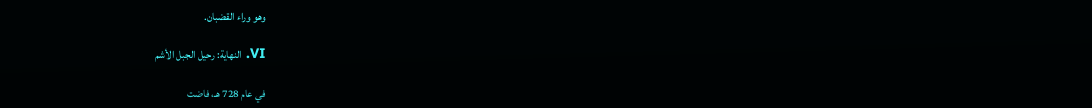وهو وراء القضبان.

VI. النهاية: رحيل الجبل الأشم

في عام 728 هـ، فاضت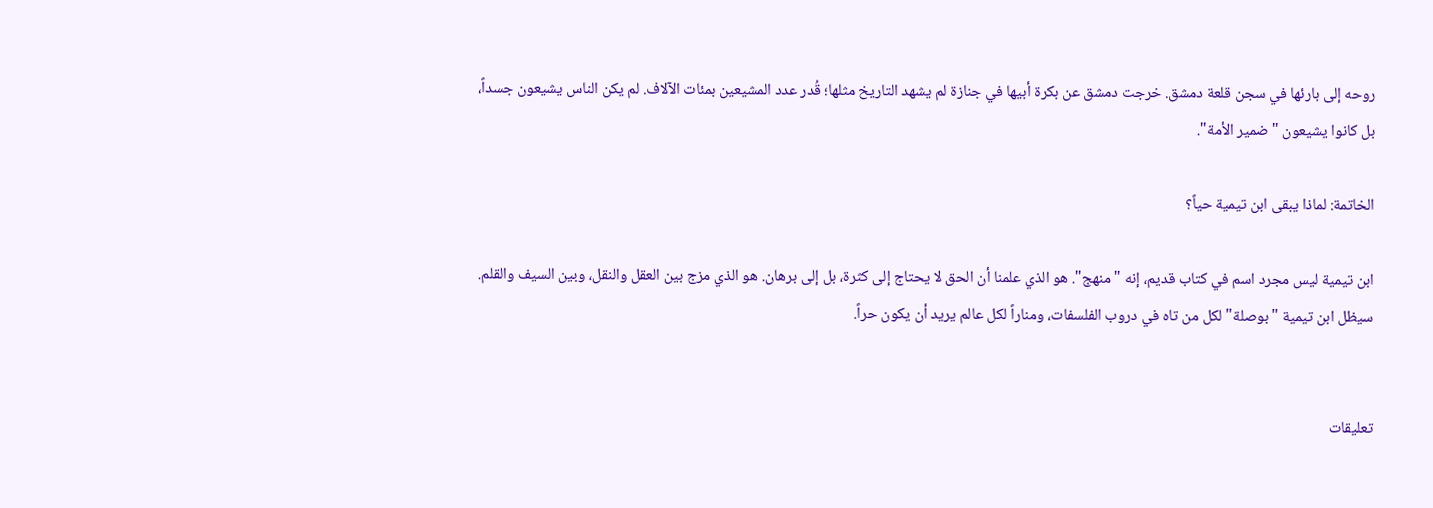روحه إلى بارئها في سجن قلعة دمشق. خرجت دمشق عن بكرة أبيها في جنازة لم يشهد التاريخ مثلها؛ قُدر عدد المشيعين بمئات الآلاف. لم يكن الناس يشيعون جسداً، بل كانوا يشيعون "ضمير الأمة".

الخاتمة: لماذا يبقى ابن تيمية حياً؟

ابن تيمية ليس مجرد اسم في كتاب قديم، إنه "منهج". هو الذي علمنا أن الحق لا يحتاج إلى كثرة، بل إلى برهان. هو الذي مزج بين العقل والنقل، وبين السيف والقلم. سيظل ابن تيمية "بوصلة" لكل من تاه في دروب الفلسفات، ومناراً لكل عالم يريد أن يكون حراً.


تعليقات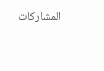المشاركات